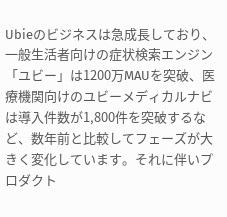Ubieのビジネスは急成長しており、一般生活者向けの症状検索エンジン「ユビー」は1200万MAUを突破、医療機関向けのユビーメディカルナビは導入件数が1,800件を突破するなど、数年前と比較してフェーズが大きく変化しています。それに伴いプロダクト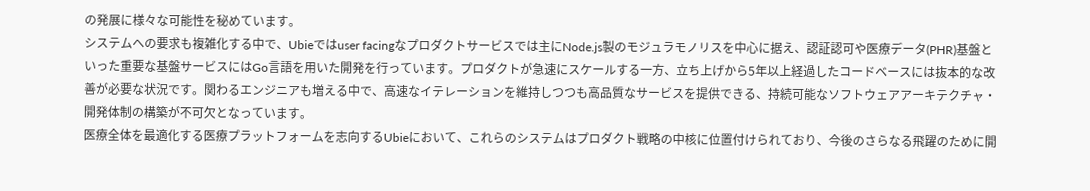の発展に様々な可能性を秘めています。
システムへの要求も複雑化する中で、Ubieではuser facingなプロダクトサービスでは主にNode.js製のモジュラモノリスを中心に据え、認証認可や医療データ(PHR)基盤といった重要な基盤サービスにはGo言語を用いた開発を行っています。プロダクトが急速にスケールする一方、立ち上げから5年以上経過したコードベースには抜本的な改善が必要な状況です。関わるエンジニアも増える中で、高速なイテレーションを維持しつつも高品質なサービスを提供できる、持続可能なソフトウェアアーキテクチャ・開発体制の構築が不可欠となっています。
医療全体を最適化する医療プラットフォームを志向するUbieにおいて、これらのシステムはプロダクト戦略の中核に位置付けられており、今後のさらなる飛躍のために開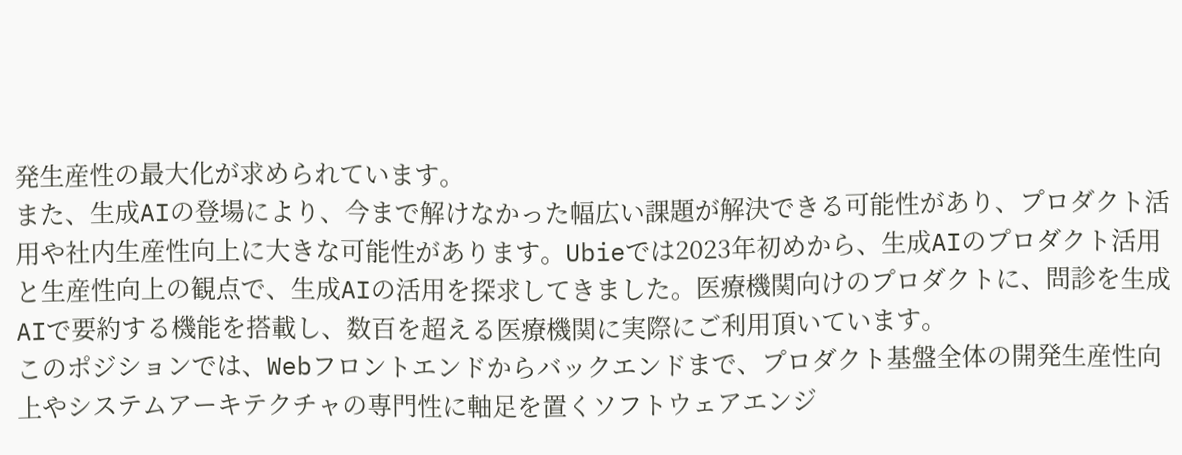発生産性の最大化が求められています。
また、生成AIの登場により、今まで解けなかった幅広い課題が解決できる可能性があり、プロダクト活用や社内生産性向上に大きな可能性があります。Ubieでは2023年初めから、生成AIのプロダクト活用と生産性向上の観点で、生成AIの活用を探求してきました。医療機関向けのプロダクトに、問診を生成AIで要約する機能を搭載し、数百を超える医療機関に実際にご利用頂いています。
このポジションでは、Webフロントエンドからバックエンドまで、プロダクト基盤全体の開発生産性向上やシステムアーキテクチャの専門性に軸足を置くソフトウェアエンジ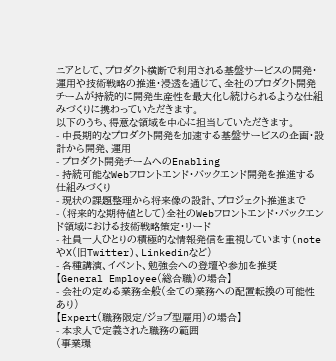ニアとして、プロダクト横断で利用される基盤サービスの開発・運用や技術戦略の推進・浸透を通じて、全社のプロダクト開発チームが持続的に開発生産性を最大化し続けられるような仕組みづくりに携わっていただきます。
以下のうち、得意な領域を中心に担当していただきます。
- 中長期的なプロダクト開発を加速する基盤サービスの企画・設計から開発、運用
- プロダクト開発チームへのEnabling
- 持続可能なWebフロントエンド・バックエンド開発を推進する仕組みづくり
- 現状の課題整理から将来像の設計、プロジェクト推進まで
- (将来的な期待値として)全社のWebフロントエンド・バックエンド領域における技術戦略策定・リード
- 社員一人ひとりの積極的な情報発信を重視しています(noteやX(旧Twitter)、Linkedinなど)
- 各種講演、イベント、勉強会への登壇や参加を推奨
【General Employee(総合職)の場合】
- 会社の定める業務全般(全ての業務への配置転換の可能性あり)
【Expert(職務限定/ジョブ型雇用)の場合】
- 本求人で定義された職務の範囲
(事業環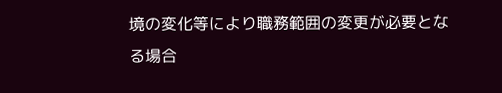境の変化等により職務範囲の変更が必要となる場合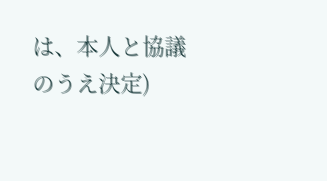は、本人と協議のうえ決定)